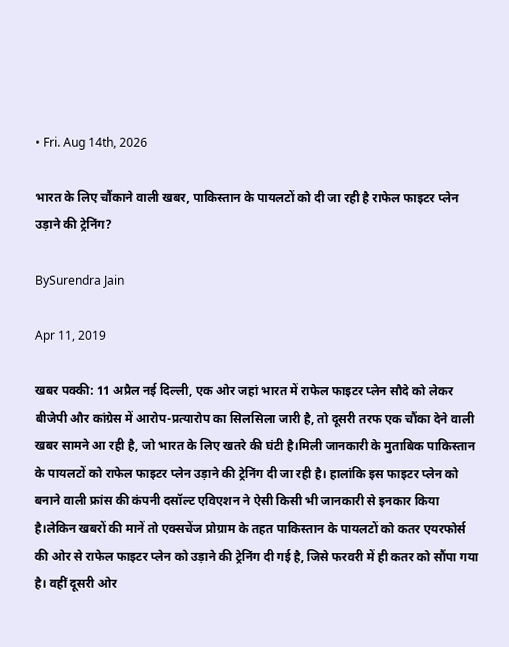• Fri. Aug 14th, 2026

भारत के लिए चौंकाने वाली खबर, पाकिस्तान के पायलटों को दी जा रही है राफेल फाइटर प्लेन उड़ाने की ट्रेनिंग?

BySurendra Jain

Apr 11, 2019

खबर पक्की: 11 अप्रैल नई दिल्ली, एक ओर जहां भारत में राफेल फाइटर प्लेन सौदे को लेकर बीजेपी और कांग्रेस में आरोप-प्रत्यारोप का सिलसिला जारी है, तो दूसरी तरफ एक चौंका देने वाली खबर सामने आ रही है, जो भारत के लिए खतरे की घंटी है।मिली जानकारी के मुताबिक पाकिस्तान के पायलटों को राफेल फाइटर प्लेन उड़ाने की ट्रेनिंग दी जा रही है। हालांकि इस फाइटर प्लेन को बनाने वाली फ्रांस की कंपनी दसॉल्ट एविएशन ने ऐसी किसी भी जानकारी से इनकार किया है।लेकिन खबरों की मानें तो एक्सचेंज प्रोग्राम के तहत पाकिस्तान के पायलटों को कतर एयरफोर्स की ओर से राफेल फाइटर प्लेन को उड़ाने की ट्रेनिंग दी गई है, जिसे फरवरी में ही कतर को सौंपा गया है। वहीं दूसरी ओर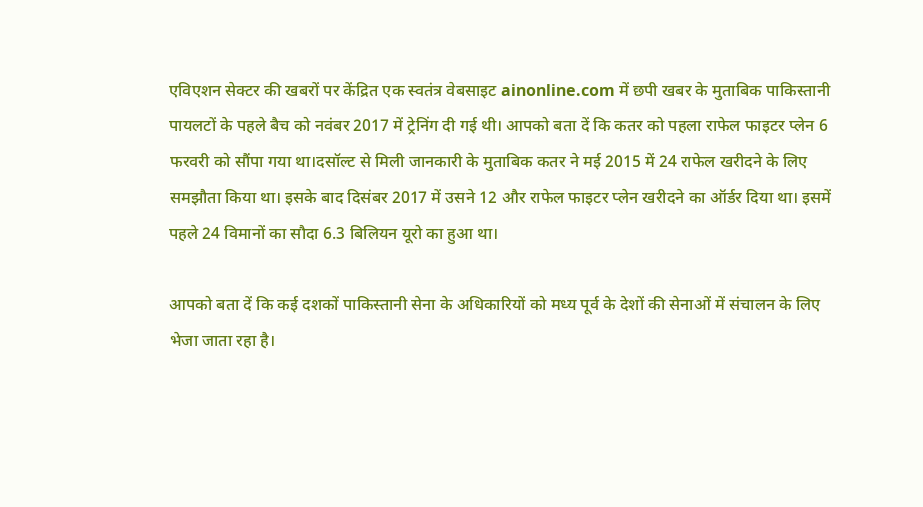एविएशन सेक्टर की खबरों पर केंद्रित एक स्वतंत्र वेबसाइट ainonline.com में छपी खबर के मुताबिक पाकिस्तानी पायलटों के पहले बैच को नवंबर 2017 में ट्रेनिंग दी गई थी। आपको बता दें कि कतर को पहला राफेल फाइटर प्लेन 6 फरवरी को सौंपा गया था।दसॉल्ट से मिली जानकारी के मुताबिक कतर ने मई 2015 में 24 राफेल खरीदने के लिए समझौता किया था। इसके बाद दिसंबर 2017 में उसने 12 और राफेल फाइटर प्लेन खरीदने का ऑर्डर दिया था। इसमें पहले 24 विमानों का सौदा 6.3 बिलियन यूरो का हुआ था।

आपको बता दें कि कई दशकों पाकिस्तानी सेना के अधिकारियों को मध्य पूर्व के देशों की सेनाओं में संचालन के लिए भेजा जाता रहा है।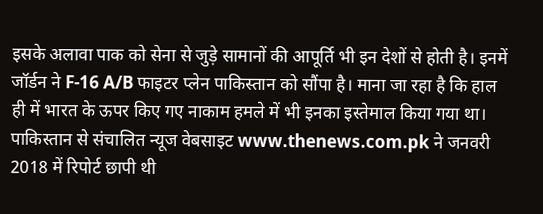इसके अलावा पाक को सेना से जुड़े सामानों की आपूर्ति भी इन देशों से होती है। इनमें जॉर्डन ने F-16 A/B फाइटर प्लेन पाकिस्तान को सौंपा है। माना जा रहा है कि हाल ही में भारत के ऊपर किए गए नाकाम हमले में भी इनका इस्तेमाल किया गया था। पाकिस्तान से संचालित न्यूज वेबसाइट www.thenews.com.pk ने जनवरी 2018 में रिपोर्ट छापी थी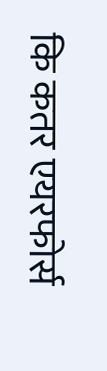कि कतर एयरफोर्स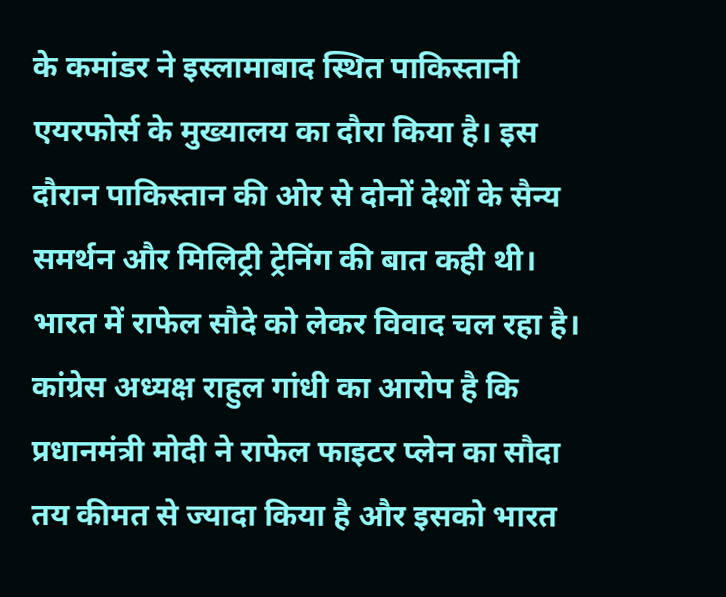के कमांडर ने इस्लामाबाद स्थित पाकिस्तानी एयरफोर्स के मुख्यालय का दौरा किया है। इस दौरान पाकिस्तान की ओर से दोनों देशों के सैन्य समर्थन और मिलिट्री ट्रेनिंग की बात कही थी। भारत में राफेल सौदे को लेकर विवाद चल रहा है। कांग्रेस अध्यक्ष राहुल गांधी का आरोप है कि प्रधानमंत्री मोदी ने राफेल फाइटर प्लेन का सौदा तय कीमत से ज्यादा किया है और इसको भारत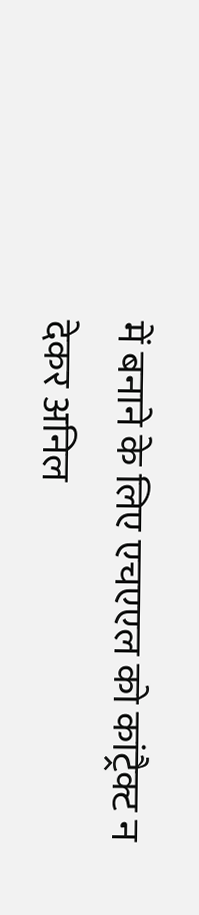में बनाने के लिए एचएएल को कांट्रैक्ट न देकर अनिल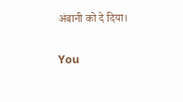अंबानी को दे दिया।

You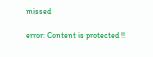missed

error: Content is protected !!